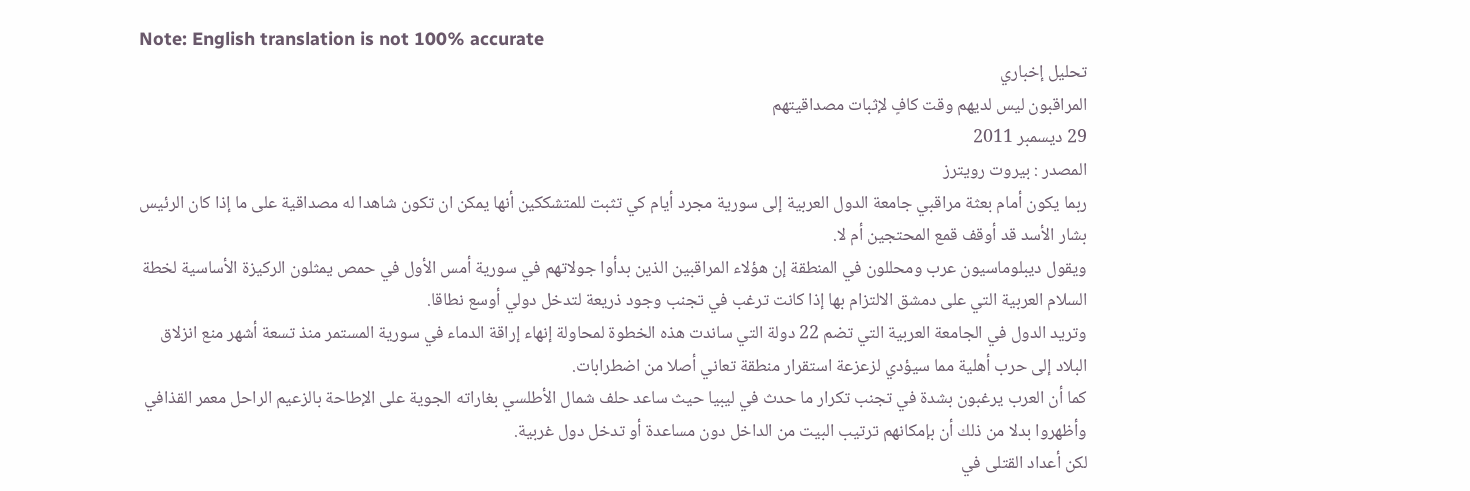Note: English translation is not 100% accurate
تحليل إخباري
المراقبون ليس لديهم وقت كافٍ لإثبات مصداقيتهم
29 ديسمبر 2011
المصدر : بيروت رويترز
ربما يكون أمام بعثة مراقبي جامعة الدول العربية إلى سورية مجرد أيام كي تثبت للمتشككين أنها يمكن ان تكون شاهدا له مصداقية على ما إذا كان الرئيس بشار الأسد قد أوقف قمع المحتجين أم لا.
ويقول ديبلوماسيون عرب ومحللون في المنطقة إن هؤلاء المراقبين الذين بدأوا جولاتهم في سورية أمس الأول في حمص يمثلون الركيزة الأساسية لخطة السلام العربية التي على دمشق الالتزام بها إذا كانت ترغب في تجنب وجود ذريعة لتدخل دولي أوسع نطاقا.
وتريد الدول في الجامعة العربية التي تضم 22 دولة التي ساندت هذه الخطوة لمحاولة إنهاء إراقة الدماء في سورية المستمر منذ تسعة أشهر منع انزلاق البلاد إلى حرب أهلية مما سيؤدي لزعزعة استقرار منطقة تعاني أصلا من اضطرابات.
كما أن العرب يرغبون بشدة في تجنب تكرار ما حدث في ليبيا حيث ساعد حلف شمال الأطلسي بغاراته الجوية على الإطاحة بالزعيم الراحل معمر القذافي وأظهروا بدلا من ذلك أن بإمكانهم ترتيب البيت من الداخل دون مساعدة أو تدخل دول غربية.
لكن أعداد القتلى في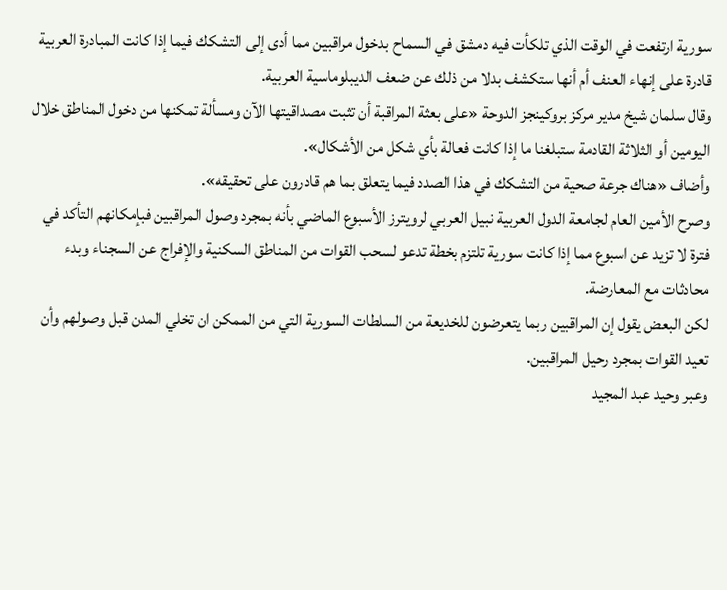سورية ارتفعت في الوقت الذي تلكأت فيه دمشق في السماح بدخول مراقبين مما أدى إلى التشكك فيما إذا كانت المبادرة العربية قادرة على إنهاء العنف أم أنها ستكشف بدلا من ذلك عن ضعف الديبلوماسية العربية.
وقال سلمان شيخ مدير مركز بروكينجز الدوحة «على بعثة المراقبة أن تثبت مصداقيتها الآن ومسألة تمكنها من دخول المناطق خلال اليومين أو الثلاثة القادمة ستبلغنا ما إذا كانت فعالة بأي شكل من الأشكال».
وأضاف «هناك جرعة صحية من التشكك في هذا الصدد فيما يتعلق بما هم قادرون على تحقيقه».
وصرح الأمين العام لجامعة الدول العربية نبيل العربي لرويترز الأسبوع الماضي بأنه بمجرد وصول المراقبين فبإمكانهم التأكد في فترة لا تزيد عن اسبوع مما إذا كانت سورية تلتزم بخطة تدعو لسحب القوات من المناطق السكنية والإفراج عن السجناء وبدء محادثات مع المعارضة.
لكن البعض يقول إن المراقبين ربما يتعرضون للخديعة من السلطات السورية التي من الممكن ان تخلي المدن قبل وصولهم وأن تعيد القوات بمجرد رحيل المراقبين.
وعبر وحيد عبد المجيد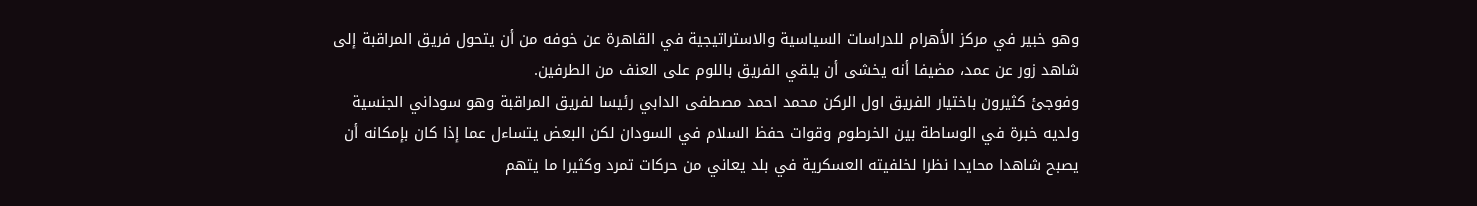وهو خبير في مركز الأهرام للدراسات السياسية والاستراتيجية في القاهرة عن خوفه من أن يتحول فريق المراقبة إلى شاهد زور عن عمد، مضيفا أنه يخشى أن يلقي الفريق باللوم على العنف من الطرفين.
وفوجئ كثيرون باختيار الفريق اول الركن محمد احمد مصطفى الدابي رئيسا لفريق المراقبة وهو سوداني الجنسية ولديه خبرة في الوساطة بين الخرطوم وقوات حفظ السلام في السودان لكن البعض يتساءل عما إذا كان بإمكانه أن يصبح شاهدا محايدا نظرا لخلفيته العسكرية في بلد يعاني من حركات تمرد وكثيرا ما يتهم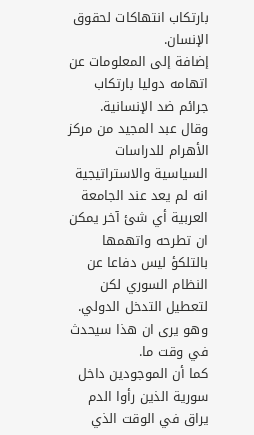بارتكاب انتهاكات لحقوق الإنسان.
إضافة إلى المعلومات عن اتهامه دوليا بارتكاب جرائم ضد الإنسانية.
وقال عبد المجيد من مركز الأهرام للدراسات السياسية والاستراتيجية انه لم يعد عند الجامعة العربية أي شئ آخر يمكن ان تطرحه واتهمها بالتلكؤ ليس دفاعا عن النظام السوري لكن لتعطيل التدخل الدولي.
وهو يرى ان هذا سيحدث في وقت ما.
كما أن الموجودين داخل سورية الذين رأوا الدم يراق في الوقت الذي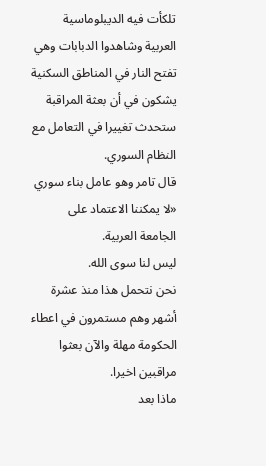تلكأت فيه الديبلوماسية العربية وشاهدوا الدبابات وهي تفتح النار في المناطق السكنية يشكون في أن بعثة المراقبة ستحدث تغييرا في التعامل مع النظام السوري.
قال تامر وهو عامل بناء سوري «لا يمكننا الاعتماد على الجامعة العربية.
ليس لنا سوى الله.
نحن نتحمل هذا منذ عشرة أشهر وهم مستمرون في اعطاء الحكومة مهلة والآن بعثوا مراقبين اخيرا.
ماذا بعد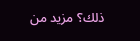ذلك؟ مزيد من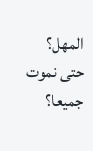المهل؟ حتى نموت جميعا؟